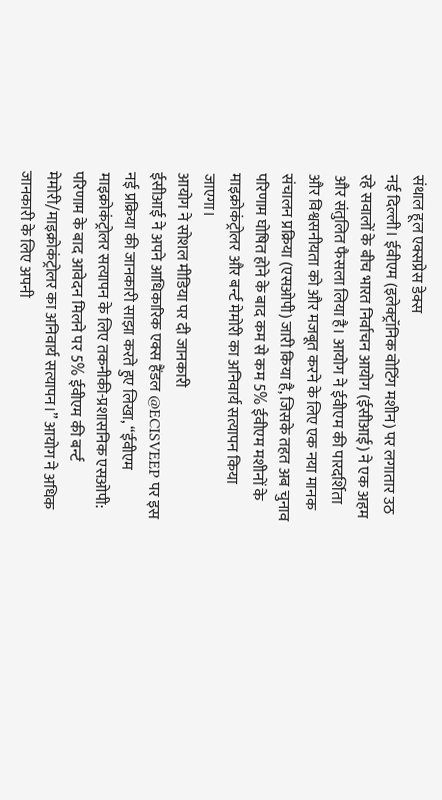संथाल हूल एक्सप्रेस डेक्स
नई दिल्ली। ईवीएम (इलेक्ट्रॉनिक वोटिंग मशीन) पर लगातार उठ रहे सवालों के बीच भारत निर्वाचन आयोग (ईसीआई) ने एक अहम और संतुलित फैसला लिया है। आयोग ने ईवीएम की पारदर्शिता और विश्वसनीयता को और मजबूत करने के लिए एक नया मानक संचालन प्रक्रिया (एसओपी) जारी किया है, जिसके तहत अब चुनाव परिणाम घोषित होने के बाद कम से कम 5% ईवीएम मशीनों के माइक्रोकंट्रोलर और बर्न्ट मेमोरी का अनिवार्य सत्यापन किया जाएगा।
आयोग ने सोशल मीडिया पर दी जानकारी
ईसीआई ने अपने आधिकारिक एक्स हैंडल @ECISVEEP पर इस नई प्रक्रिया की जानकारी साझा करते हुए लिखा, “ईवीएम माइक्रोकंट्रोलर सत्यापन के लिए तकनीकी-प्रशासनिक एसओपी: परिणाम के बाद आवेदन मिलने पर 5% ईवीएम की बर्न्ट मेमोरी/माइक्रोकंट्रोलर का अनिवार्य सत्यापन।” आयोग ने अधिक जानकारी के लिए अपनी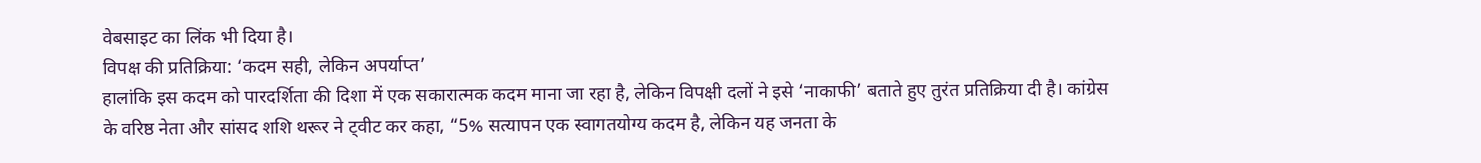वेबसाइट का लिंक भी दिया है।
विपक्ष की प्रतिक्रिया: ‘कदम सही, लेकिन अपर्याप्त’
हालांकि इस कदम को पारदर्शिता की दिशा में एक सकारात्मक कदम माना जा रहा है, लेकिन विपक्षी दलों ने इसे ‘नाकाफी’ बताते हुए तुरंत प्रतिक्रिया दी है। कांग्रेस के वरिष्ठ नेता और सांसद शशि थरूर ने ट्वीट कर कहा, “5% सत्यापन एक स्वागतयोग्य कदम है, लेकिन यह जनता के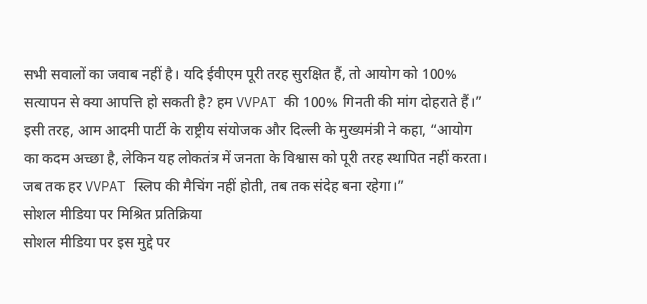सभी सवालों का जवाब नहीं है। यदि ईवीएम पूरी तरह सुरक्षित हैं, तो आयोग को 100% सत्यापन से क्या आपत्ति हो सकती है? हम VVPAT की 100% गिनती की मांग दोहराते हैं।”
इसी तरह, आम आदमी पार्टी के राष्ट्रीय संयोजक और दिल्ली के मुख्यमंत्री ने कहा, “आयोग का कदम अच्छा है, लेकिन यह लोकतंत्र में जनता के विश्वास को पूरी तरह स्थापित नहीं करता। जब तक हर VVPAT स्लिप की मैचिंग नहीं होती, तब तक संदेह बना रहेगा।”
सोशल मीडिया पर मिश्रित प्रतिक्रिया
सोशल मीडिया पर इस मुद्दे पर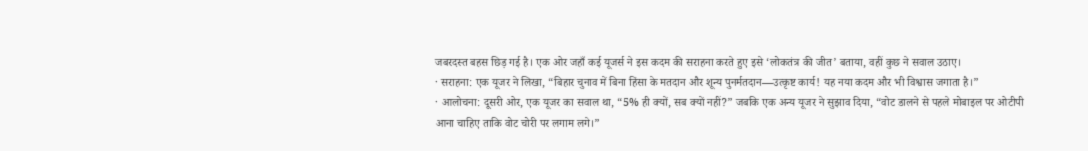जबरदस्त बहस छिड़ गई है। एक ओर जहाँ कई यूजर्स ने इस कदम की सराहना करते हुए इसे ‘लोकतंत्र की जीत’ बताया, वहीं कुछ ने सवाल उठाए।
· सराहना: एक यूजर ने लिखा, “बिहार चुनाव में बिना हिंसा के मतदान और शून्य पुनर्मतदान—उत्कृष्ट कार्य! यह नया कदम और भी विश्वास जगाता है।”
· आलोचना: दूसरी ओर, एक यूजर का सवाल था, “5% ही क्यों, सब क्यों नहीं?” जबकि एक अन्य यूजर ने सुझाव दिया, “वोट डालने से पहले मोबाइल पर ओटीपी आना चाहिए ताकि वोट चोरी पर लगाम लगे।”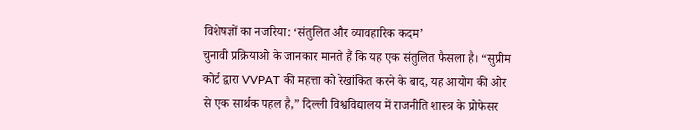विशेषज्ञों का नजरिया: ‘संतुलित और व्यावहारिक कदम’
चुनावी प्रक्रियाओ के जानकार मानते हैं कि यह एक संतुलित फैसला है। “सुप्रीम कोर्ट द्वारा VVPAT की महत्ता को रेखांकित करने के बाद, यह आयोग की ओर से एक सार्थक पहल है,” दिल्ली विश्वविद्यालय में राजनीति शास्त्र के प्रोफेसर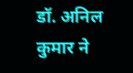डॉ. अनिल कुमार ने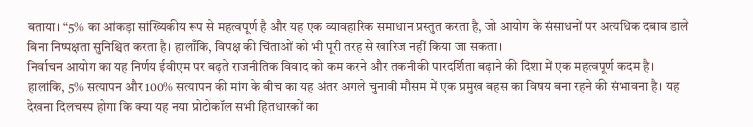बताया। “5% का आंकड़ा सांख्यिकीय रूप से महत्वपूर्ण है और यह एक व्यावहारिक समाधान प्रस्तुत करता है, जो आयोग के संसाधनों पर अत्यधिक दबाव डाले बिना निष्पक्षता सुनिश्चित करता है। हालाँकि, विपक्ष की चिंताओं को भी पूरी तरह से खारिज नहीं किया जा सकता।
निर्वाचन आयोग का यह निर्णय ईवीएम पर बढ़ते राजनीतिक विवाद को कम करने और तकनीकी पारदर्शिता बढ़ाने की दिशा में एक महत्वपूर्ण कदम है। हालांकि, 5% सत्यापन और 100% सत्यापन की मांग के बीच का यह अंतर अगले चुनावी मौसम में एक प्रमुख बहस का विषय बना रहने की संभावना है। यह देखना दिलचस्प होगा कि क्या यह नया प्रोटोकॉल सभी हितधारकों का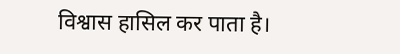विश्वास हासिल कर पाता है।